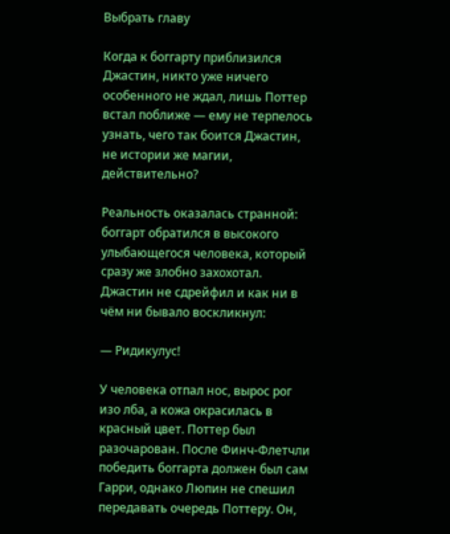Выбрать главу

Когда к боггарту приблизился Джастин, никто уже ничего особенного не ждал, лишь Поттер встал поближе — ему не терпелось узнать, чего так боится Джастин, не истории же магии, действительно?

Реальность оказалась странной: боггарт обратился в высокого улыбающегося человека, который сразу же злобно захохотал. Джастин не сдрейфил и как ни в чём ни бывало воскликнул:

— Ридикулус!

У человека отпал нос, вырос рог изо лба, а кожа окрасилась в красный цвет. Поттер был разочарован. После Финч-Флетчли победить боггарта должен был сам Гарри, однако Люпин не спешил передавать очередь Поттеру. Он,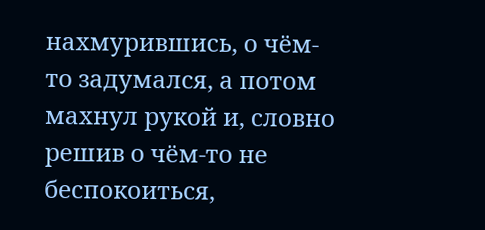нахмурившись, о чём-то задумался, а потом махнул рукой и, словно решив о чём-то не беспокоиться,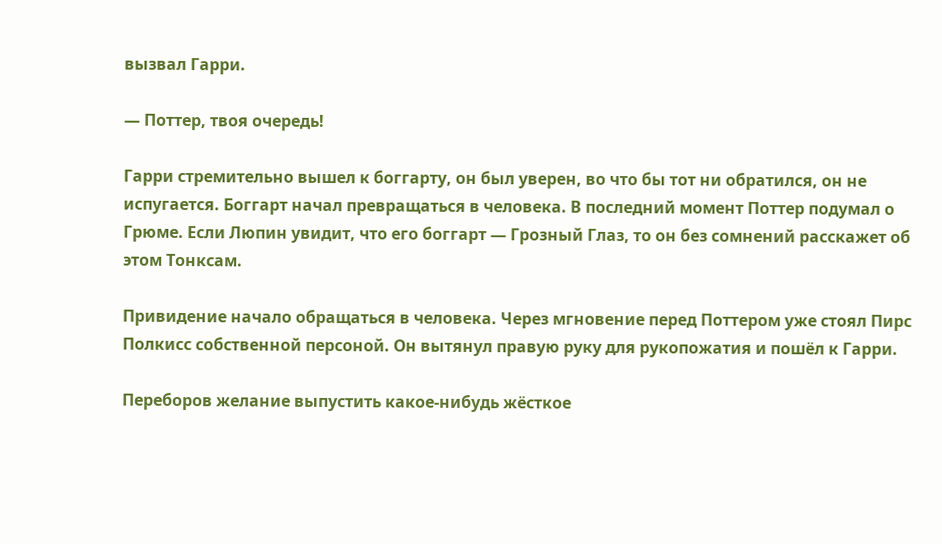вызвал Гарри.

— Поттер, твоя очередь!

Гарри стремительно вышел к боггарту, он был уверен, во что бы тот ни обратился, он не испугается. Боггарт начал превращаться в человека. В последний момент Поттер подумал о Грюме. Если Люпин увидит, что его боггарт — Грозный Глаз, то он без сомнений расскажет об этом Тонксам.

Привидение начало обращаться в человека. Через мгновение перед Поттером уже стоял Пирс Полкисс собственной персоной. Он вытянул правую руку для рукопожатия и пошёл к Гарри.

Переборов желание выпустить какое-нибудь жёсткое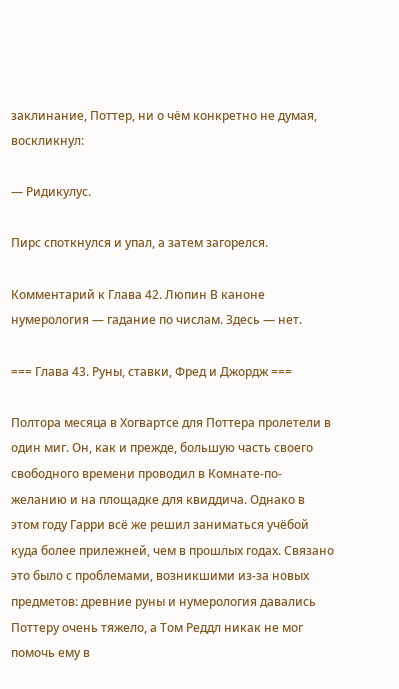заклинание, Поттер, ни о чём конкретно не думая, воскликнул:

— Ридикулус.

Пирс споткнулся и упал, а затем загорелся.

Комментарий к Глава 42. Люпин В каноне нумерология — гадание по числам. Здесь — нет.

=== Глава 43. Руны, ставки, Фред и Джордж ===

Полтора месяца в Хогвартсе для Поттера пролетели в один миг. Он, как и прежде, большую часть своего свободного времени проводил в Комнате-по-желанию и на площадке для квиддича. Однако в этом году Гарри всё же решил заниматься учёбой куда более прилежней, чем в прошлых годах. Связано это было с проблемами, возникшими из-за новых предметов: древние руны и нумерология давались Поттеру очень тяжело, а Том Реддл никак не мог помочь ему в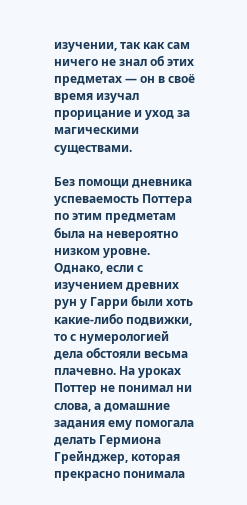изучении, так как сам ничего не знал об этих предметах — он в своё время изучал прорицание и уход за магическими существами.

Без помощи дневника успеваемость Поттера по этим предметам была на невероятно низком уровне. Однако, если с изучением древних рун у Гарри были хоть какие-либо подвижки, то с нумерологией дела обстояли весьма плачевно. На уроках Поттер не понимал ни слова, а домашние задания ему помогала делать Гермиона Грейнджер, которая прекрасно понимала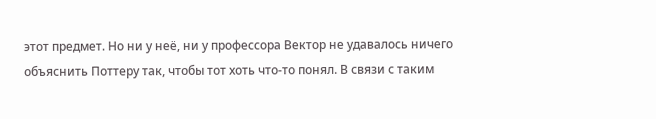этот предмет. Но ни у неё, ни у профессора Вектор не удавалось ничего объяснить Поттеру так, чтобы тот хоть что-то понял. В связи с таким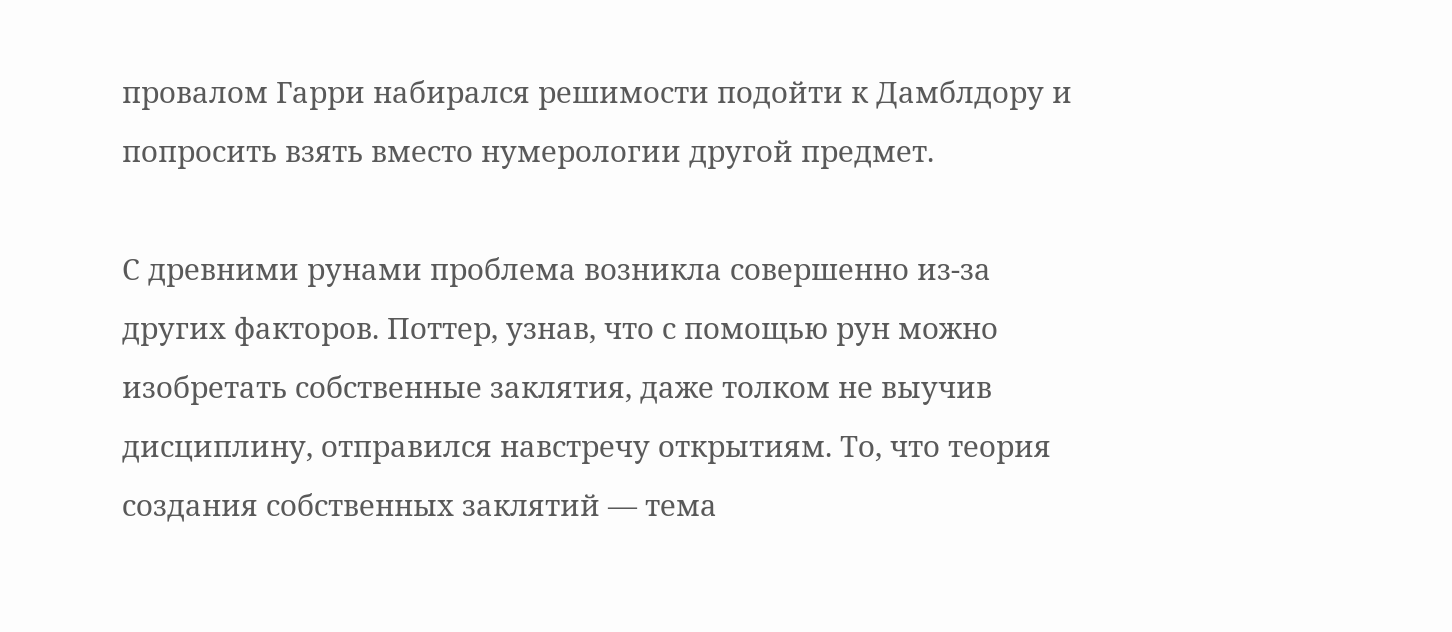провалом Гарри набирался решимости подойти к Дамблдору и попросить взять вместо нумерологии другой предмет.

С древними рунами проблема возникла совершенно из-за других факторов. Поттер, узнав, что с помощью рун можно изобретать собственные заклятия, даже толком не выучив дисциплину, отправился навстречу открытиям. То, что теория создания собственных заклятий — тема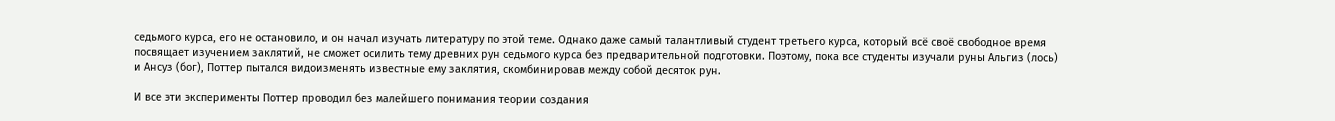седьмого курса, его не остановило, и он начал изучать литературу по этой теме. Однако даже самый талантливый студент третьего курса, который всё своё свободное время посвящает изучением заклятий, не сможет осилить тему древних рун седьмого курса без предварительной подготовки. Поэтому, пока все студенты изучали руны Альгиз (лось) и Ансуз (бог), Поттер пытался видоизменять известные ему заклятия, скомбинировав между собой десяток рун.

И все эти эксперименты Поттер проводил без малейшего понимания теории создания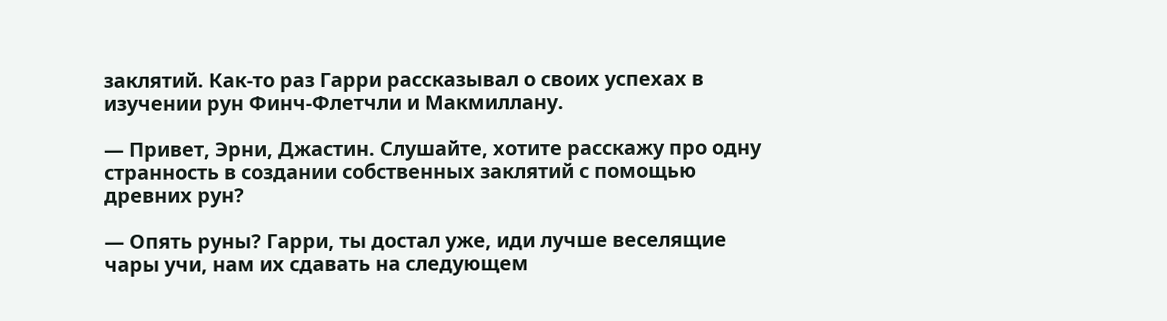заклятий. Как-то раз Гарри рассказывал о своих успехах в изучении рун Финч-Флетчли и Макмиллану.

— Привет, Эрни, Джастин. Слушайте, хотите расскажу про одну странность в создании собственных заклятий с помощью древних рун?

— Опять руны? Гарри, ты достал уже, иди лучше веселящие чары учи, нам их сдавать на следующем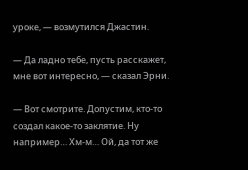уроке, — возмутился Джастин.

— Да ладно тебе, пусть расскажет, мне вот интересно, — сказал Эрни.

— Вот смотрите. Допустим, кто-то создал какое-то заклятие. Ну например… Хм-м… Ой, да тот же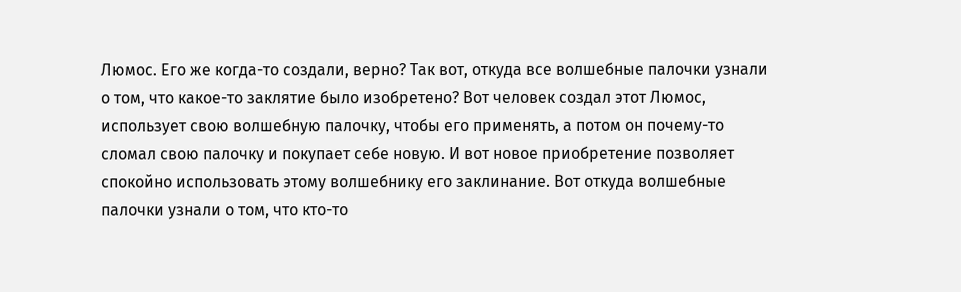Люмос. Его же когда-то создали, верно? Так вот, откуда все волшебные палочки узнали о том, что какое-то заклятие было изобретено? Вот человек создал этот Люмос, использует свою волшебную палочку, чтобы его применять, а потом он почему-то сломал свою палочку и покупает себе новую. И вот новое приобретение позволяет спокойно использовать этому волшебнику его заклинание. Вот откуда волшебные палочки узнали о том, что кто-то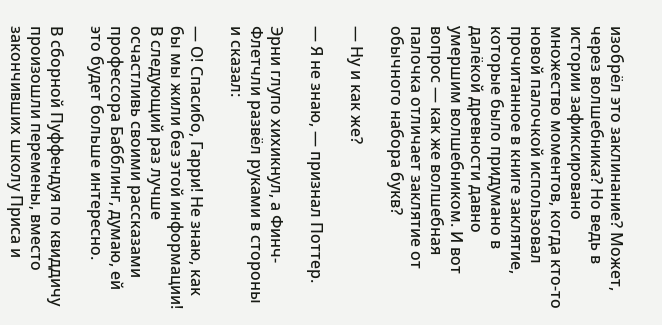изобрёл это заклинание? Может, через волшебника? Но ведь в истории зафиксировано множество моментов, когда кто-то новой палочкой использовал прочитанное в книге заклятие, которые было придумано в далёкой древности давно умершим волшебником. И вот вопрос — как же волшебная палочка отличает заклятие от обычного набора букв?

— Ну и как же?

— Я не знаю, — признал Поттер.

Эрни глупо хихикнул, а Финч-Флетчли развёл руками в стороны и сказал:

— О! Спасибо, Гарри! Не знаю, как бы мы жили без этой информации! В следующий раз лучше осчастливь своими рассказами профессора Бабблинг, думаю, ей это будет больше интересно.

В сборной Пуффендуя по квиддичу произошли перемены, вместо закончивших школу Приса и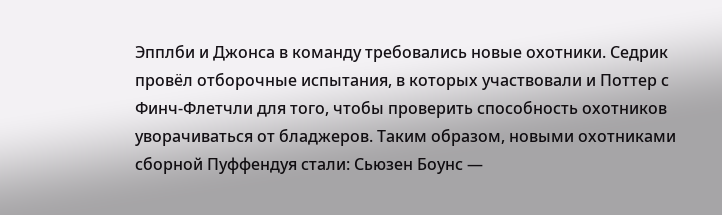Эпплби и Джонса в команду требовались новые охотники. Седрик провёл отборочные испытания, в которых участвовали и Поттер с Финч-Флетчли для того, чтобы проверить способность охотников уворачиваться от бладжеров. Таким образом, новыми охотниками сборной Пуффендуя стали: Сьюзен Боунс —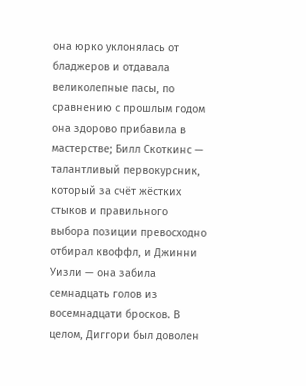она юрко уклонялась от бладжеров и отдавала великолепные пасы, по сравнению с прошлым годом она здорово прибавила в мастерстве; Билл Скоткинс — талантливый первокурсник, который за счёт жёстких стыков и правильного выбора позиции превосходно отбирал квоффл, и Джинни Уизли — она забила семнадцать голов из восемнадцати бросков. В целом, Диггори был доволен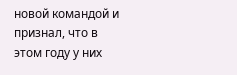новой командой и признал, что в этом году у них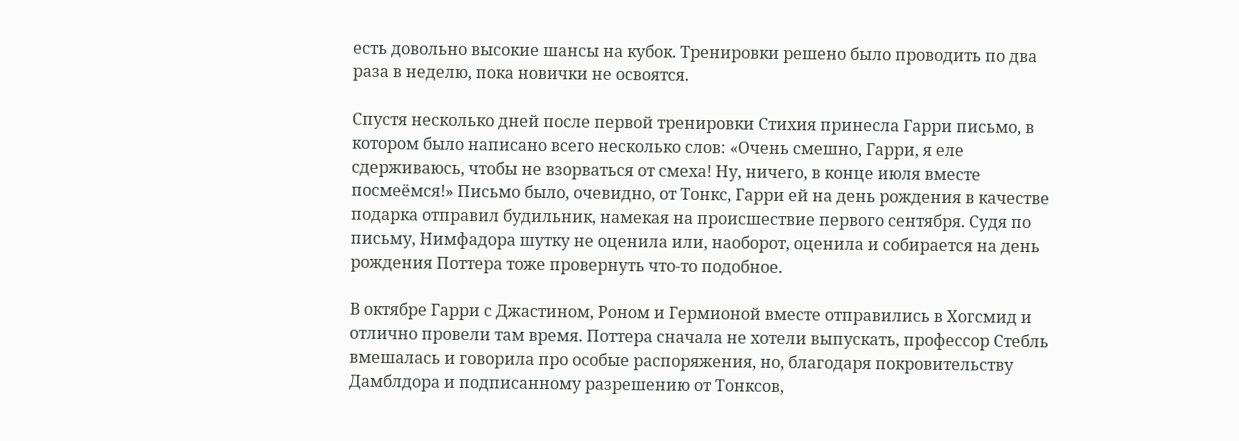есть довольно высокие шансы на кубок. Тренировки решено было проводить по два раза в неделю, пока новички не освоятся.

Спустя несколько дней после первой тренировки Стихия принесла Гарри письмо, в котором было написано всего несколько слов: «Очень смешно, Гарри, я еле сдерживаюсь, чтобы не взорваться от смеха! Ну, ничего, в конце июля вместе посмеёмся!» Письмо было, очевидно, от Тонкс, Гарри ей на день рождения в качестве подарка отправил будильник, намекая на происшествие первого сентября. Судя по письму, Нимфадора шутку не оценила или, наоборот, оценила и собирается на день рождения Поттера тоже провернуть что-то подобное.

В октябре Гарри с Джастином, Роном и Гермионой вместе отправились в Хогсмид и отлично провели там время. Поттера сначала не хотели выпускать, профессор Стебль вмешалась и говорила про особые распоряжения, но, благодаря покровительству Дамблдора и подписанному разрешению от Тонксов,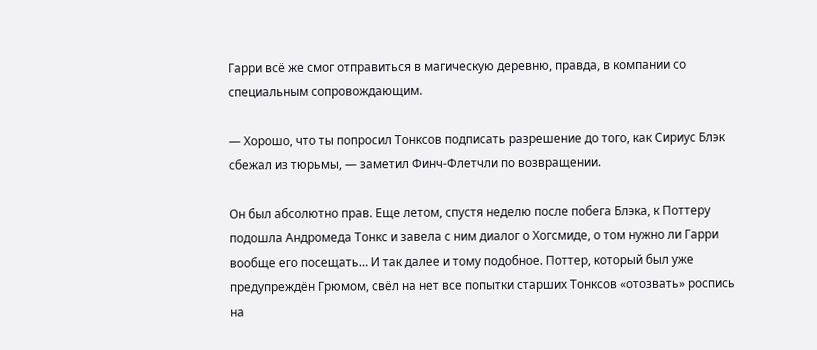Гарри всё же смог отправиться в магическую деревню, правда, в компании со специальным сопровождающим.

— Хорошо, что ты попросил Тонксов подписать разрешение до того, как Сириус Блэк сбежал из тюрьмы, — заметил Финч-Флетчли по возвращении.

Он был абсолютно прав. Еще летом, спустя неделю после побега Блэка, к Поттеру подошла Андромеда Тонкс и завела с ним диалог о Хогсмиде, о том нужно ли Гарри вообще его посещать… И так далее и тому подобное. Поттер, который был уже предупреждён Грюмом, свёл на нет все попытки старших Тонксов «отозвать» роспись на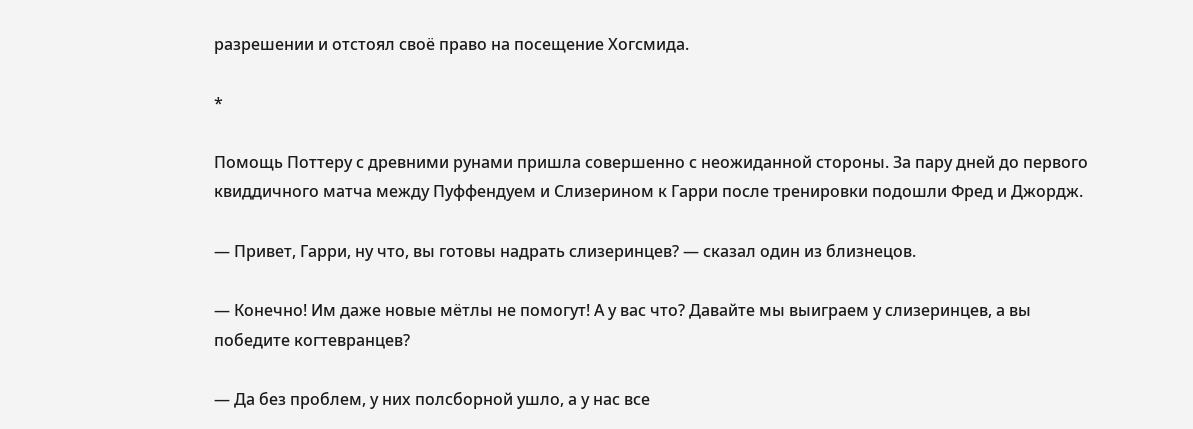разрешении и отстоял своё право на посещение Хогсмида.

*

Помощь Поттеру с древними рунами пришла совершенно с неожиданной стороны. За пару дней до первого квиддичного матча между Пуффендуем и Слизерином к Гарри после тренировки подошли Фред и Джордж.

— Привет, Гарри, ну что, вы готовы надрать слизеринцев? — сказал один из близнецов.

— Конечно! Им даже новые мётлы не помогут! А у вас что? Давайте мы выиграем у слизеринцев, а вы победите когтевранцев?

— Да без проблем, у них полсборной ушло, а у нас все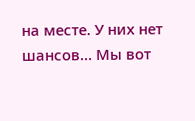на месте. У них нет шансов… Мы вот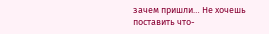зачем пришли… Не хочешь поставить что-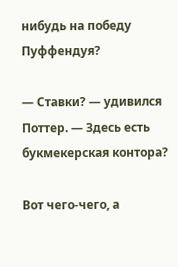нибудь на победу Пуффендуя?

— Ставки? — удивился Поттер. — Здесь есть букмекерская контора?

Вот чего-чего, а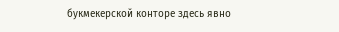букмекерской конторе здесь явно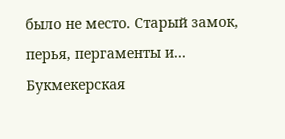было не место. Старый замок, перья, пергаменты и… Букмекерская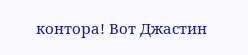контора! Вот Джастин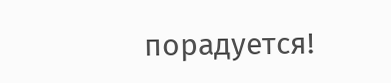порадуется!